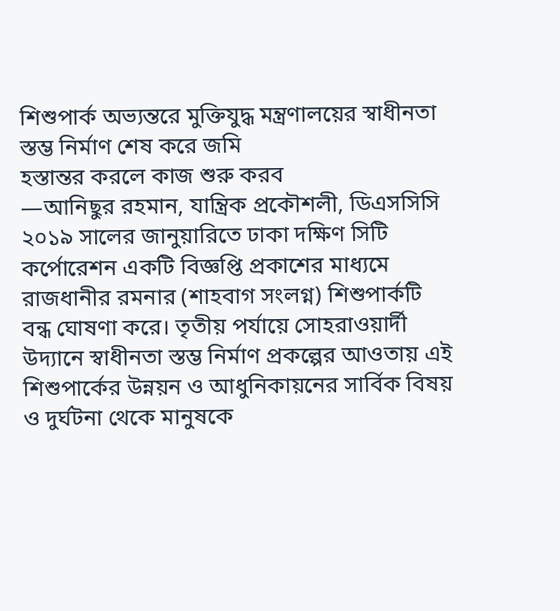শিশুপার্ক অভ্যন্তরে মুক্তিযুদ্ধ মন্ত্রণালয়ের স্বাধীনতা স্তম্ভ নির্মাণ শেষ করে জমি
হস্তান্তর করলে কাজ শুরু করব
—আনিছুর রহমান, যান্ত্রিক প্রকৌশলী, ডিএসসিসি
২০১৯ সালের জানুয়ারিতে ঢাকা দক্ষিণ সিটি কর্পোরেশন একটি বিজ্ঞপ্তি প্রকাশের মাধ্যমে রাজধানীর রমনার (শাহবাগ সংলগ্ন) শিশুপার্কটি বন্ধ ঘোষণা করে। তৃতীয় পর্যায়ে সোহরাওয়ার্দী উদ্যানে স্বাধীনতা স্তম্ভ নির্মাণ প্রকল্পের আওতায় এই শিশুপার্কের উন্নয়ন ও আধুনিকায়নের সার্বিক বিষয় ও দুর্ঘটনা থেকে মানুষকে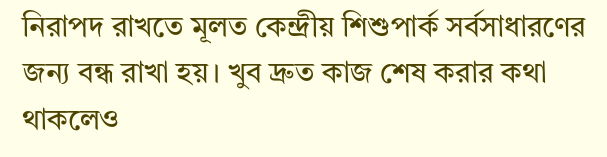নিরাপদ রাখতে মূলত কেন্দ্রীয় শিশুপার্ক সর্বসাধারণের জন্য বন্ধ রাখা হয়। খুব দ্রুত কাজ শেষ করার কথা থাকলেও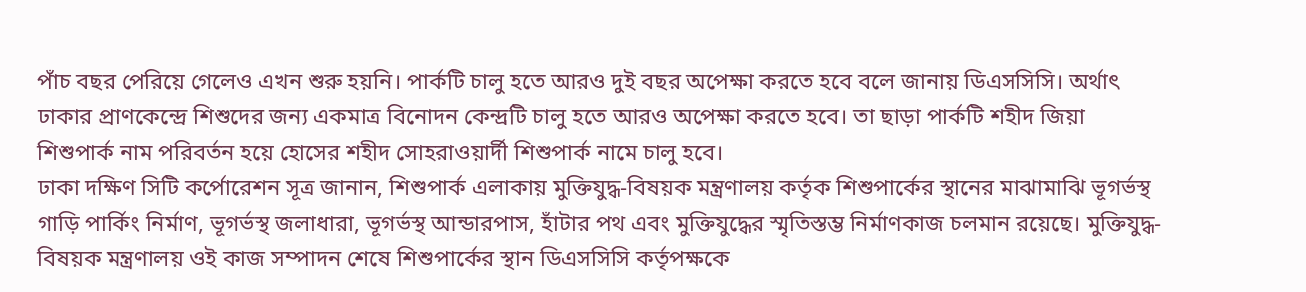পাঁচ বছর পেরিয়ে গেলেও এখন শুরু হয়নি। পার্কটি চালু হতে আরও দুই বছর অপেক্ষা করতে হবে বলে জানায় ডিএসসিসি। অর্থাৎ ঢাকার প্রাণকেন্দ্রে শিশুদের জন্য একমাত্র বিনোদন কেন্দ্রটি চালু হতে আরও অপেক্ষা করতে হবে। তা ছাড়া পার্কটি শহীদ জিয়া শিশুপার্ক নাম পরিবর্তন হয়ে হোসের শহীদ সোহরাওয়ার্দী শিশুপার্ক নামে চালু হবে।
ঢাকা দক্ষিণ সিটি কর্পোরেশন সূত্র জানান, শিশুপার্ক এলাকায় মুক্তিযুদ্ধ-বিষয়ক মন্ত্রণালয় কর্তৃক শিশুপার্কের স্থানের মাঝামাঝি ভূগর্ভস্থ গাড়ি পার্কিং নির্মাণ, ভূগর্ভস্থ জলাধারা, ভূগর্ভস্থ আন্ডারপাস, হাঁটার পথ এবং মুক্তিযুদ্ধের স্মৃতিস্তম্ভ নির্মাণকাজ চলমান রয়েছে। মুক্তিযুদ্ধ-বিষয়ক মন্ত্রণালয় ওই কাজ সম্পাদন শেষে শিশুপার্কের স্থান ডিএসসিসি কর্তৃপক্ষকে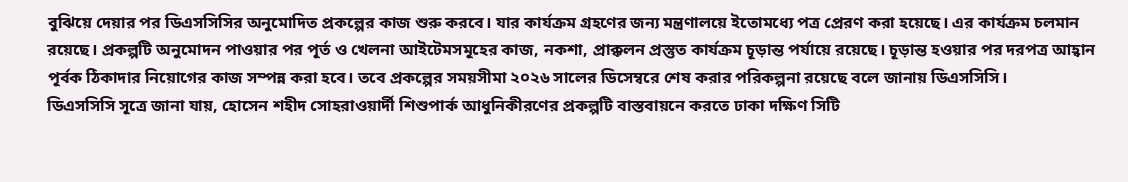বুঝিয়ে দেয়ার পর ডিএসসিসির অনুমোদিত প্রকল্পের কাজ শুরু করবে। যার কার্যক্রম গ্রহণের জন্য মন্ত্রণালয়ে ইতোমধ্যে পত্র প্রেরণ করা হয়েছে। এর কার্যক্রম চলমান রয়েছে। প্রকল্পটি অনুমোদন পাওয়ার পর পূর্ত ও খেলনা আইটেমসমূহের কাজ, নকশা, প্রাক্কলন প্রস্তুত কার্যক্রম চূড়ান্ত পর্যায়ে রয়েছে। চূড়ান্ত হওয়ার পর দরপত্র আহ্বান পূর্বক ঠিকাদার নিয়োগের কাজ সম্পন্ন করা হবে। তবে প্রকল্পের সময়সীমা ২০২৬ সালের ডিসেম্বরে শেষ করার পরিকল্পনা রয়েছে বলে জানায় ডিএসসিসি।
ডিএসসিসি সূত্রে জানা যায়, হোসেন শহীদ সোহরাওয়ার্দী শিশুপার্ক আধুনিকীরণের প্রকল্পটি বাস্তবায়নে করতে ঢাকা দক্ষিণ সিটি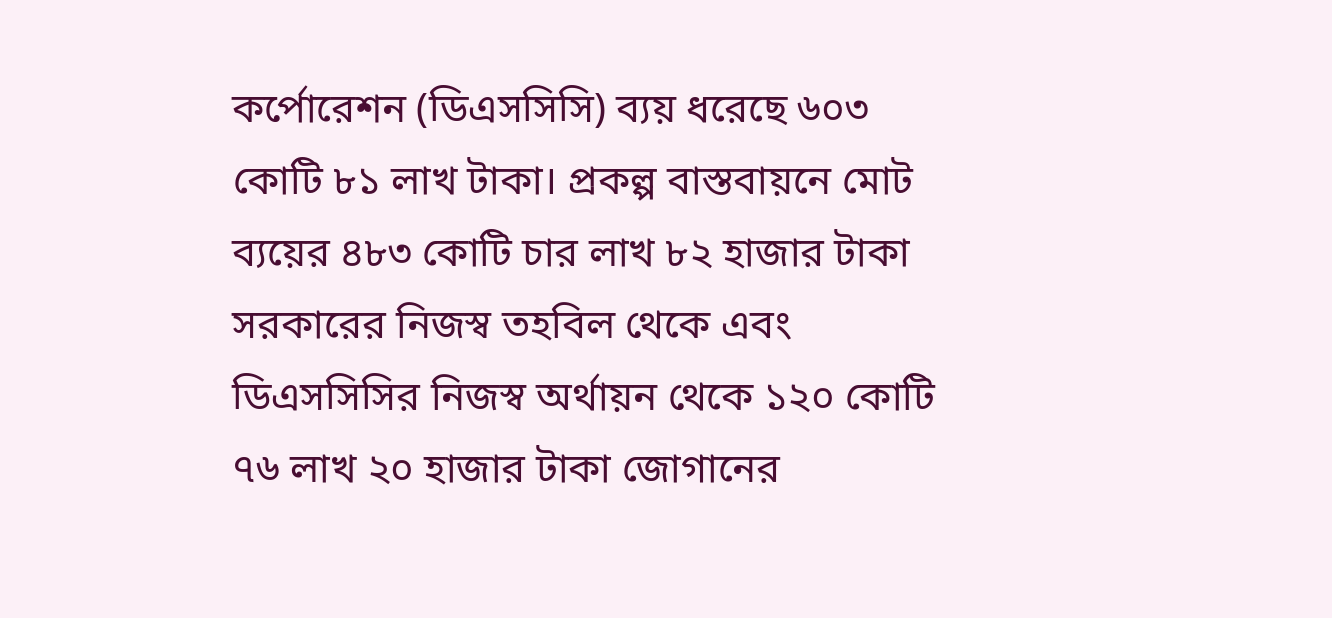কর্পোরেশন (ডিএসসিসি) ব্যয় ধরেছে ৬০৩ কোটি ৮১ লাখ টাকা। প্রকল্প বাস্তবায়নে মোট ব্যয়ের ৪৮৩ কোটি চার লাখ ৮২ হাজার টাকা সরকারের নিজস্ব তহবিল থেকে এবং ডিএসসিসির নিজস্ব অর্থায়ন থেকে ১২০ কোটি ৭৬ লাখ ২০ হাজার টাকা জোগানের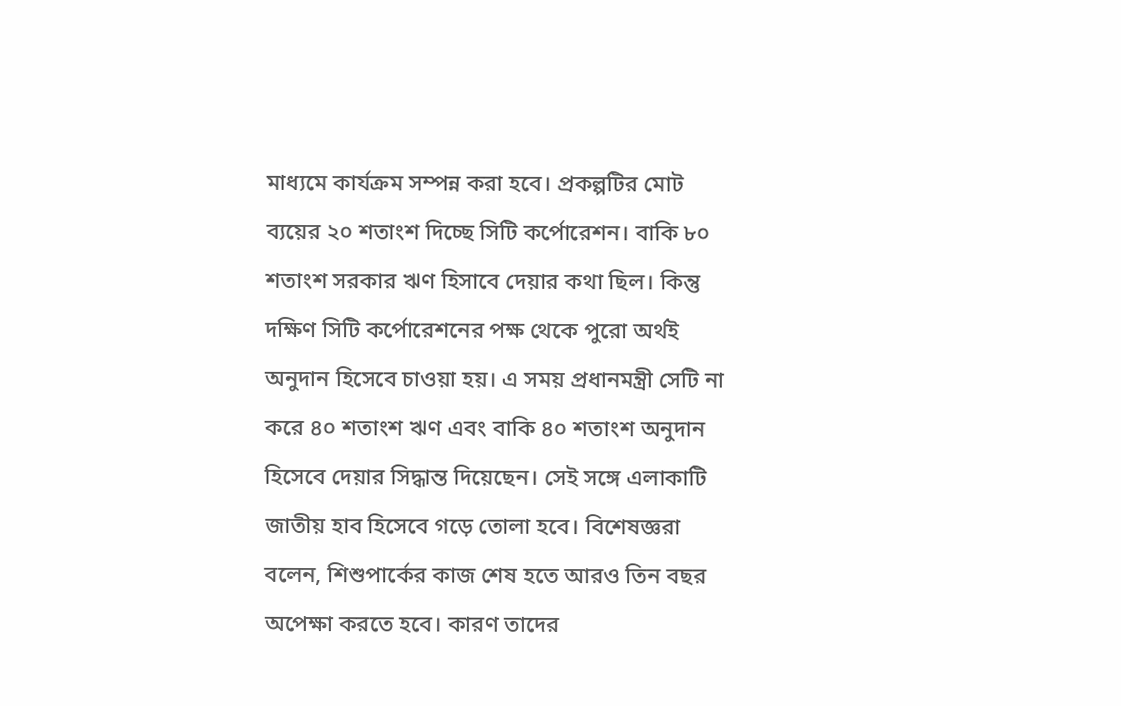মাধ্যমে কার্যক্রম সম্পন্ন করা হবে। প্রকল্পটির মোট ব্যয়ের ২০ শতাংশ দিচ্ছে সিটি কর্পোরেশন। বাকি ৮০ শতাংশ সরকার ঋণ হিসাবে দেয়ার কথা ছিল। কিন্তু দক্ষিণ সিটি কর্পোরেশনের পক্ষ থেকে পুরো অর্থই অনুদান হিসেবে চাওয়া হয়। এ সময় প্রধানমন্ত্রী সেটি না করে ৪০ শতাংশ ঋণ এবং বাকি ৪০ শতাংশ অনুদান হিসেবে দেয়ার সিদ্ধান্ত দিয়েছেন। সেই সঙ্গে এলাকাটি জাতীয় হাব হিসেবে গড়ে তোলা হবে। বিশেষজ্ঞরা বলেন, শিশুপার্কের কাজ শেষ হতে আরও তিন বছর অপেক্ষা করতে হবে। কারণ তাদের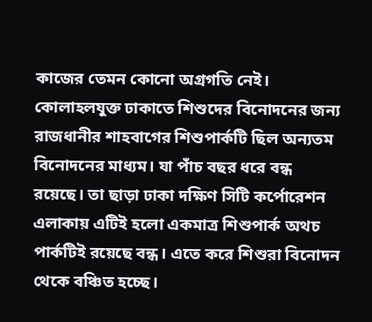কাজের তেমন কোনো অগ্রগতি নেই। কোলাহলযুক্ত ঢাকাতে শিশুদের বিনোদনের জন্য রাজধানীর শাহবাগের শিশুপার্কটি ছিল অন্যতম বিনোদনের মাধ্যম। যা পাঁচ বছর ধরে বন্ধ রয়েছে। তা ছাড়া ঢাকা দক্ষিণ সিটি কর্পোরেশন এলাকায় এটিই হলো একমাত্র শিশুপার্ক অথচ পার্কটিই রয়েছে বন্ধ। এতে করে শিশুরা বিনোদন থেকে বঞ্চিত হচ্ছে।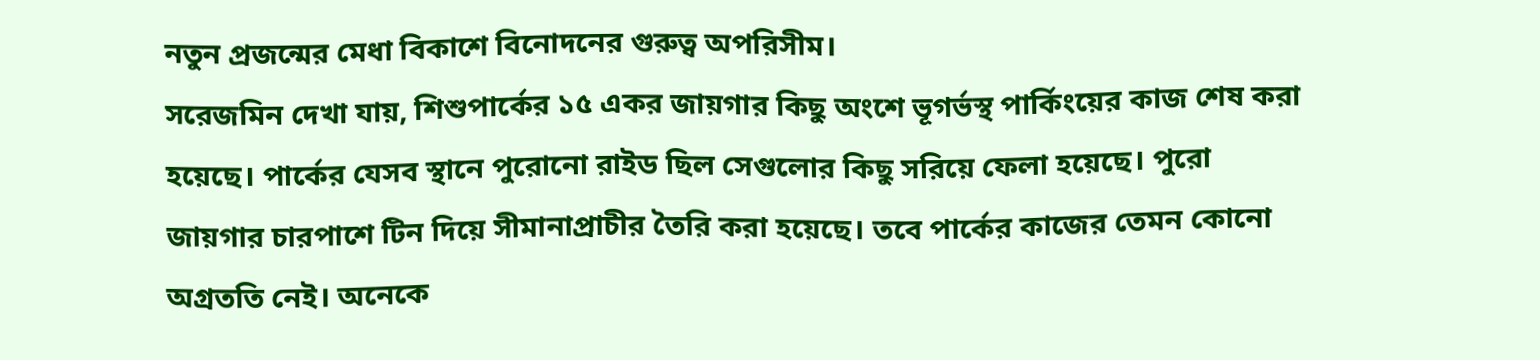নতুন প্রজন্মের মেধা বিকাশে বিনোদনের গুরুত্ব অপরিসীম।
সরেজমিন দেখা যায়, শিশুপার্কের ১৫ একর জায়গার কিছু অংশে ভূগর্ভস্থ পার্কিংয়ের কাজ শেষ করা হয়েছে। পার্কের যেসব স্থানে পুরোনো রাইড ছিল সেগুলোর কিছু সরিয়ে ফেলা হয়েছে। পুরো জায়গার চারপাশে টিন দিয়ে সীমানাপ্রাচীর তৈরি করা হয়েছে। তবে পার্কের কাজের তেমন কোনো অগ্রততি নেই। অনেকে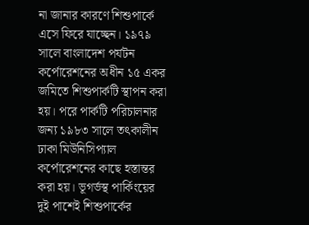না জানার কারণে শিশুপার্কে এসে ফিরে যাচ্ছেন। ১৯৭৯ সালে বাংলাদেশ পর্যটন কর্পোরেশনের অধীন ১৫ একর জমিতে শিশুপার্কটি স্থাপন করা হয়। পরে পার্কটি পরিচালনার জন্য ১৯৮৩ সালে তৎকালীন ঢাকা মিউনিসিপ্যাল কর্পোরেশনের কাছে হস্তান্তর করা হয়। ভূগর্ভস্থ পার্কিংয়ের দুই পাশেই শিশুপার্কের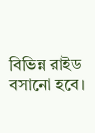বিভিন্ন রাইড বসানো হবে।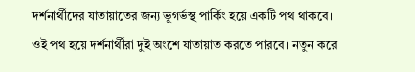দর্শনার্থীদের যাতায়াতের জন্য ভূগর্ভস্থ পার্কিং হয়ে একটি পথ থাকবে। ওই পথ হয়ে দর্শনার্থীরা দুই অংশে যাতায়াত করতে পারবে। নতুন করে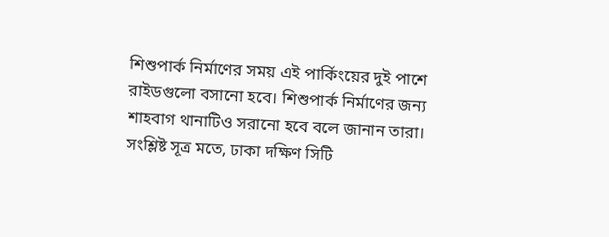শিশুপার্ক নির্মাণের সময় এই পার্কিংয়ের দুই পাশে রাইডগুলো বসানো হবে। শিশুপার্ক নির্মাণের জন্য শাহবাগ থানাটিও সরানো হবে বলে জানান তারা।
সংশ্লিষ্ট সূত্র মতে, ঢাকা দক্ষিণ সিটি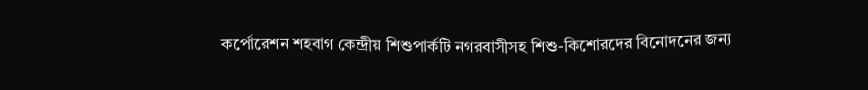কর্পোরেশন শহবাগ কেন্দ্রীয় শিশুপার্কটি নগরবাসীসহ শিশু-কিশোরদের বিনোদনের জন্য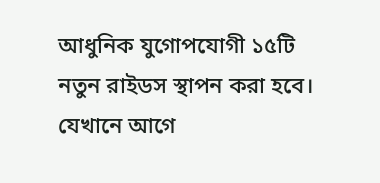আধুনিক যুগোপযোগী ১৫টি নতুন রাইডস স্থাপন করা হবে। যেখানে আগে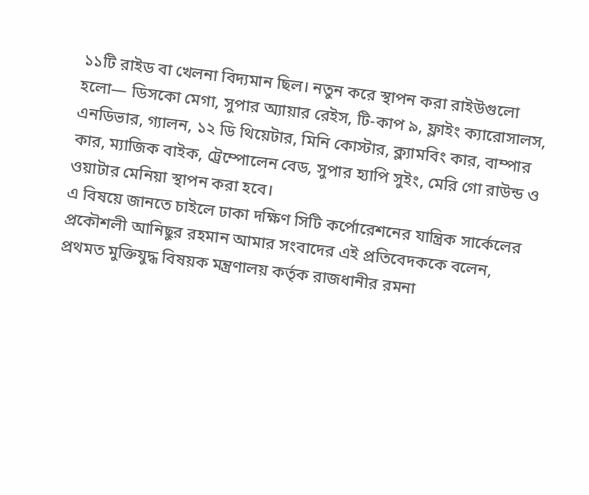১১টি রাইড বা খেলনা বিদ্যমান ছিল। নতুন করে স্থাপন করা রাইউগুলো হলো— ডিসকো মেগা, সুপার অ্যায়ার রেইস, টি-কাপ ৯, ফ্লাইং ক্যারোসালস, এনডিভার, গ্যালন, ১২ ডি থিয়েটার, মিনি কোস্টার, ক্ল্যামবিং কার, বাম্পার কার, ম্যাজিক বাইক, ট্রেম্পোলেন বেড, সুপার হ্যাপি সুইং, মেরি গো রাউন্ড ও ওয়াটার মেনিয়া স্থাপন করা হবে।
এ বিষয়ে জানতে চাইলে ঢাকা দক্ষিণ সিটি কর্পোরেশনের যান্ত্রিক সার্কেলের প্রকৌশলী আনিছুর রহমান আমার সংবাদের এই প্রতিবেদককে বলেন, প্রথমত মুক্তিযুদ্ধ বিষয়ক মন্ত্রণালয় কর্তৃক রাজধানীর রমনা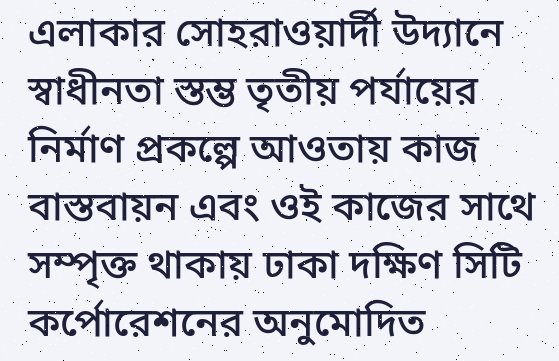এলাকার সোহরাওয়ার্দী উদ্যানে স্বাধীনতা স্তম্ভ তৃতীয় পর্যায়ের নির্মাণ প্রকল্পে আওতায় কাজ বাস্তবায়ন এবং ওই কাজের সাথে সম্পৃক্ত থাকায় ঢাকা দক্ষিণ সিটি কর্পোরেশনের অনুমোদিত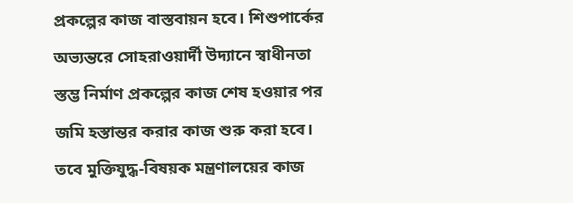প্রকল্পের কাজ বাস্তবায়ন হবে। শিশুপার্কের অভ্যন্তরে সোহরাওয়ার্দী উদ্যানে স্বাধীনতা স্তম্ভ নির্মাণ প্রকল্পের কাজ শেষ হওয়ার পর জমি হস্তান্তর করার কাজ শুরু করা হবে। তবে মুক্তিযুদ্ধ-বিষয়ক মন্ত্রণালয়ের কাজ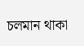চলমান থাকা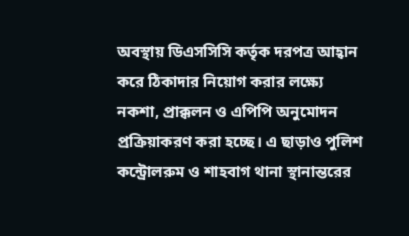অবস্থায় ডিএসসিসি কর্তৃক দরপত্র আহ্বান করে ঠিকাদার নিয়োগ করার লক্ষ্যে নকশা, প্রাক্কলন ও এপিপি অনুমোদন প্রক্রিয়াকরণ করা হচ্ছে। এ ছাড়াও পুলিশ কন্ট্রোলরুম ও শাহবাগ থানা স্থানান্তরের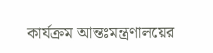কার্যক্রম আন্তঃমন্ত্রণালয়ের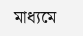মাধ্যমে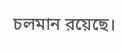চলমান রয়েছে।